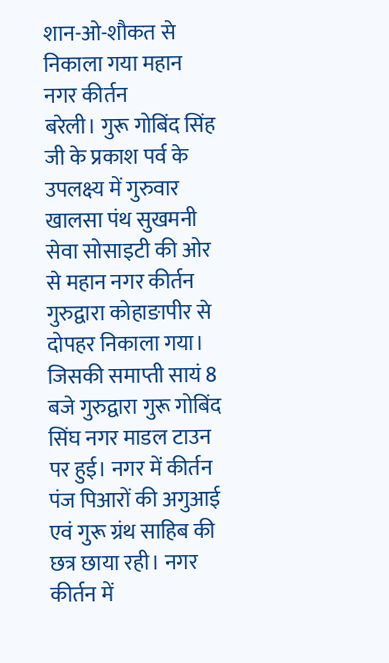शान-ओ-शौकत से निकाला गया महान नगर कीर्तन
बरेली। गुरू गोबिंद सिंह जी के प्रकाश पर्व के उपलक्ष्य में गुरुवार खालसा पंथ सुखमनी सेवा सोसाइटी की ओर से महान नगर कीर्तन गुरुद्वारा कोहाङापीर से दोपहर निकाला गया। जिसकी समाप्ती सायं 8 बजे गुरुद्वारा गुरू गोबिंद सिंघ नगर माडल टाउन पर हुई। नगर में कीर्तन पंज पिआरों की अगुआई एवं गुरू ग्रंथ साहिब की छत्र छाया रही। नगर कीर्तन में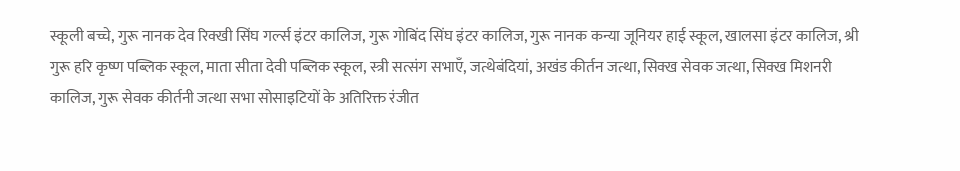स्कूली बच्चे, गुरू नानक देव रिक्खी सिंघ गर्ल्स इंटर कालिज, गुरू गोबिंद सिंघ इंटर कालिज, गुरू नानक कन्या जूनियर हाई स्कूल, खालसा इंटर कालिज, श्री गुरू हरि कृष्ण पब्लिक स्कूल, माता सीता देवी पब्लिक स्कूल, स्त्री सत्संग सभाएँ, जत्थेबंदियां, अखंड कीर्तन जत्था, सिक्ख सेवक जत्था, सिक्ख मिशनरी कालिज, गुरू सेवक कीर्तनी जत्था सभा सोसाइटियों के अतिरिक्त रंजीत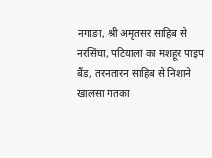नगाङा, श्री अमृतसर साहिब से नरसिंघा, पटियाला का मशहूर पाइप बैंड, तरनतारन साहिब से निशाने खालसा गतका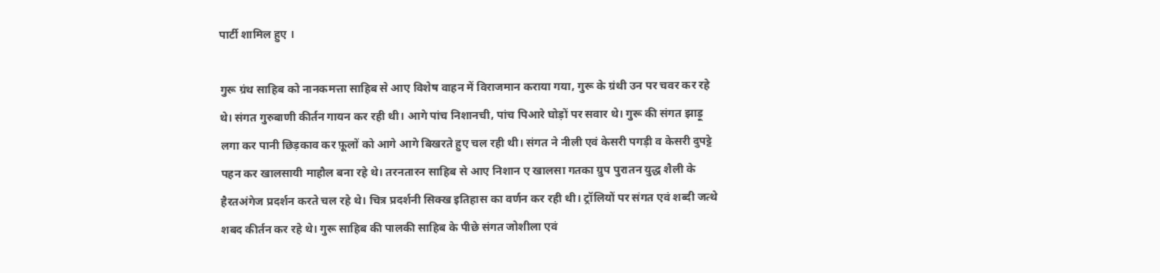पार्टी शामिल हुए ।

गुरू ग्रंथ साहिब को नानकमत्ता साहिब से आए विशेष वाहन में विराजमान कराया गया, गुरू के ग्रंथी उन पर चवर कर रहे थे। संगत गुरुबाणी कीर्तन गायन कर रही थी। आगे पांच निशानची, पांच पिआरे घोड़ों पर सवार थे। गुरू की संगत झाड़ू लगा कर पानी छिड़काव कर फ़ूलों को आगे आगे बिखरते हुए चल रही थी। संगत ने नीली एवं केसरी पगड़ी व केसरी दुपट्टे पहन कर खालसायी माहौल बना रहे थे। तरनतारन साहिब से आए निशान ए खालसा गतका ग्रुप पुरातन युद्ध शैली के हैरतअंगेज प्रदर्शन करते चल रहे थे। चित्र प्रदर्शनी सिक्ख इतिहास का वर्णन कर रही थी। ट्रॉलियों पर संगत एवं शब्दी जत्थे शबद कीर्तन कर रहे थे। गुरू साहिब की पालकी साहिब के पीछे संगत जोशीला एवं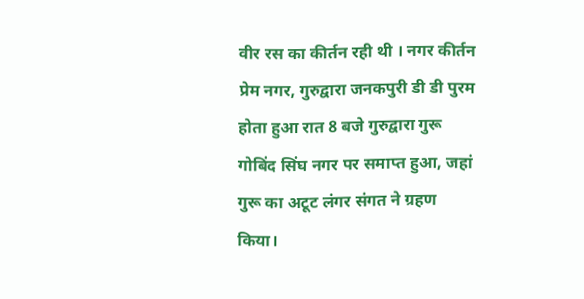वीर रस का कीर्तन रही थी । नगर कीर्तन प्रेम नगर, गुरुद्वारा जनकपुरी डी डी पुरम होता हुआ रात 8 बजे गुरुद्वारा गुरू गोबिंद सिंघ नगर पर समाप्त हुआ, जहां गुरू का अटूट लंगर संगत ने ग्रहण किया।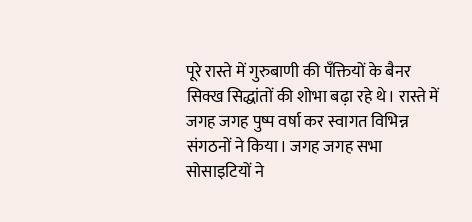पूरे रास्ते में गुरुबाणी की पँक्तियों के बैनर सिक्ख सिद्धांतों की शोभा बढ़ा रहे थे। रास्ते में जगह जगह पुष्प वर्षा कर स्वागत विभिन्न संगठनों ने किया। जगह जगह सभा सोसाइटियों ने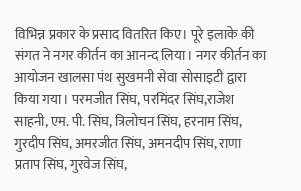विभिन्न प्रकार के प्रसाद वितरित किए। पूरे इलाके की संगत ने नगर कीर्तन का आनन्द लिया। नगर कीर्तन का आयोजन खालसा पंथ सुखमनी सेवा सोसाइटी द्वारा किया गया। परमजीत सिंघ, परमिंदर सिंघ,राजेश साहनी, एम. पी. सिंघ, त्रिलोचन सिंघ, हरनाम सिंघ, गुरदीप सिंघ, अमरजीत सिंघ, अमनदीप सिंघ, राणा प्रताप सिंघ, गुरवेज सिंघ,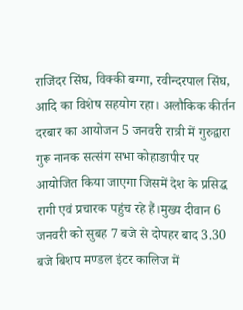राजिंदर सिंघ, विक्की बग्गा, रवीन्दरपाल सिंघ, आदि का विशेष सहयोग रहा। अलौकिक कीर्तन दरबार का आयोजन 5 जनवरी रात्री में गुरुद्वारा गुरू नानक सत्संग सभा कोहाङापीर पर आयोजित किया जाएगा जिसमें देश के प्रसिद्ध रागी एवं प्रचारक पहुंच रहे हैं।मुख्य दीवान 6 जनवरी को सुबह 7 बजे से दोपहर बाद 3.30 बजे बिशप मण्डल इंटर कालिज में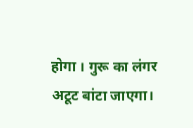होगा । गुरू का लंगर अटूट बांटा जाएगा।